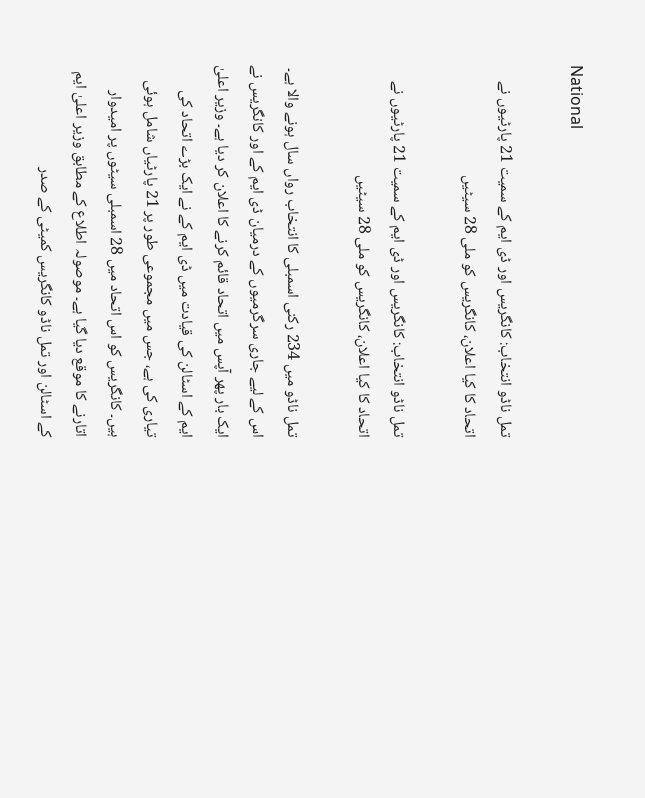National

تمل ناڈو انتخاب: کانگریس اور ڈی ایم کے سمیت 21 پارٹیوں نے اتحاد کا کیا اعلان، کانگریس کو ملی 28 سیٹیں

تمل ناڈو انتخاب: کانگریس اور ڈی ایم کے سمیت 21 پارٹیوں نے اتحاد کا کیا اعلان، کانگریس کو ملی 28 سیٹیں

تمل ناڈو میں 234 رکنی اسمبلی کا انتخاب رواں سال ہونے والا ہے۔ اس کے لیے جاری سرگرمیوں کے درمیان ڈی ایم کے اور کانگریس نے ایک بار پھر آپس میں اتحاد قائم کرنے کا اعلان کر دیا ہے۔ وزیر اعلیٰ ایم کے اسٹالن کی قیادت میں ڈی ایم کے نے ایک بڑے اتحاد کی تیاری کی ہے، جس میں مجموعی طور پر 21 پارٹیاں شامل ہوئی ہیں۔ کانگریس کو اس اتحاد میں 28 اسمبلی سیٹوں پر امیدوار اتارنے کا موقع دیا گیا ہے۔ موصولہ اطلاع کے مطابق وزیر اعلیٰ ایم کے اسٹالن اور تمل ناڈو کانگریس کمیٹی کے صدر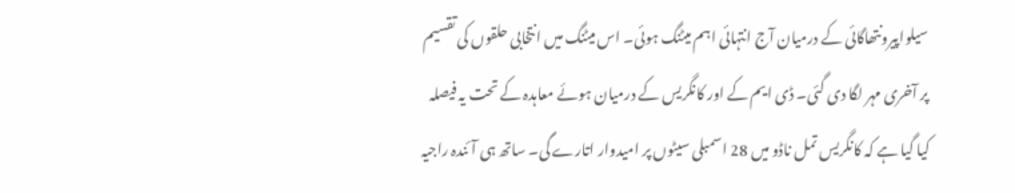سیلواپیرونتھاگائی کے درمیان آج انتہائی اہم میٹنگ ہوئی۔ اس میٹنگ میں انتخابی حلقوں کی تقسیم پر آخری مہر لگا دی گئی۔ ڈی ایم کے اور کانگریس کے درمیان ہوئے معاہدہ کے تحت یہ فیصلہ کیا گیا ہے کہ کانگریس تمل ناڈو میں 28 اسمبلی سیٹوں پر امیدوار اتارے گی۔ ساتھ ہی آئندہ راجیہ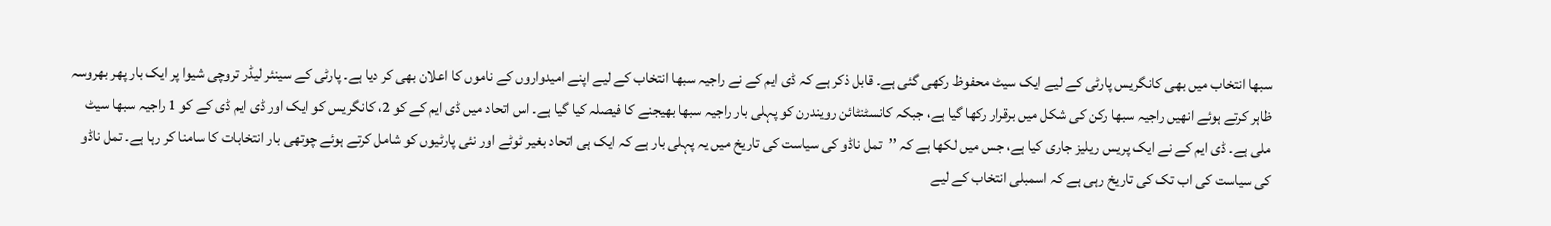سبھا انتخاب میں بھی کانگریس پارٹی کے لیے ایک سیٹ محفوظ رکھی گئی ہے۔ قابل ذکر ہے کہ ڈی ایم کے نے راجیہ سبھا انتخاب کے لیے اپنے امیدواروں کے ناموں کا اعلان بھی کر دیا ہے۔ پارٹی کے سینئر لیڈر تروچی شیوا پر ایک بار پھر بھروسہ ظاہر کرتے ہوئے انھیں راجیہ سبھا رکن کی شکل میں برقرار رکھا گیا ہے، جبکہ کانسٹنٹائن رویندرن کو پہلی بار راجیہ سبھا بھیجنے کا فیصلہ کیا گیا ہے۔ اس اتحاد میں ڈی ایم کے کو 2، کانگریس کو ایک اور ڈی ایم ڈی کے کو 1 راجیہ سبھا سیٹ ملی ہے۔ ڈی ایم کے نے ایک پریس ریلیز جاری کیا ہے، جس میں لکھا ہے کہ ’’تمل ناڈو کی سیاست کی تاریخ میں یہ پہلی بار ہے کہ ایک ہی اتحاد بغیر ٹوٹے اور نئی پارٹیوں کو شامل کرتے ہوئے چوتھی بار انتخابات کا سامنا کر رہا ہے۔ تمل ناڈو کی سیاست کی اب تک کی تاریخ رہی ہے کہ اسمبلی انتخاب کے لیے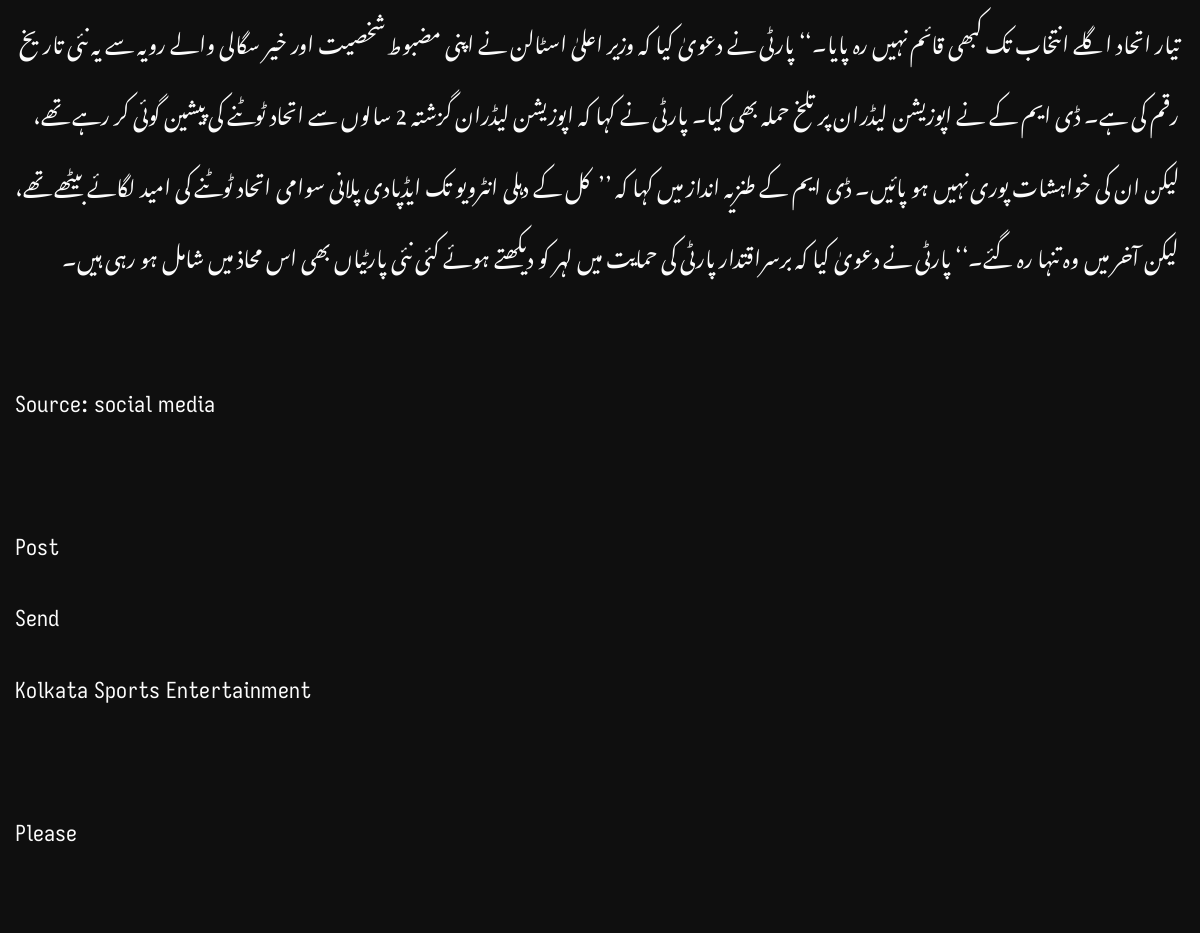تیار اتحاد اگلے انتخاب تک کبھی قائم نہیں رہ پایا۔‘‘ پارٹی نے دعویٰ کیا کہ وزیر اعلیٰ اسٹالن نے اپنی مضبوط شخصیت اور خیر سگالی والے رویہ سے یہ نئی تاریخ رقم کی ہے۔ ڈی ایم کے نے اپوزیشن لیڈران پر تلخ حملہ بھی کیا۔ پارٹی نے کہا کہ اپوزیشن لیڈران گزشتہ 2 سالوں سے اتحاد ٹوٹنے کی پیشین گوئی کر رہے تھے، لیکن ان کی خواہشات پوری نہیں ہو پائیں۔ ڈی ایم کے طنزیہ انداز میں کہا کہ ’’کل کے دہلی انٹرویو تک ایڈپادی پلانی سوامی اتحاد ٹوٹنے کی امید لگائے بیٹھے تھے، لیکن آخر میں وہ تنہا رہ گئے۔‘‘ پارٹی نے دعویٰ کیا کہ برسراقتدار پارٹی کی حمایت میں لہر کو دیکھتے ہوئے کئی نئی پارٹیاں بھی اس محاذ میں شامل ہو رہی ہیں۔

Source: social media

Post
Send
Kolkata Sports Entertainment

Please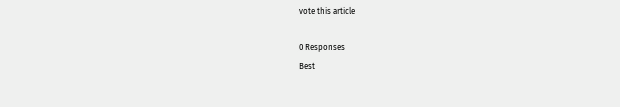vote this article

0 Responses
Best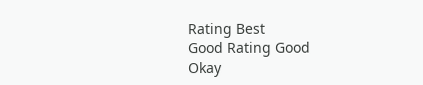Rating Best
Good Rating Good
Okay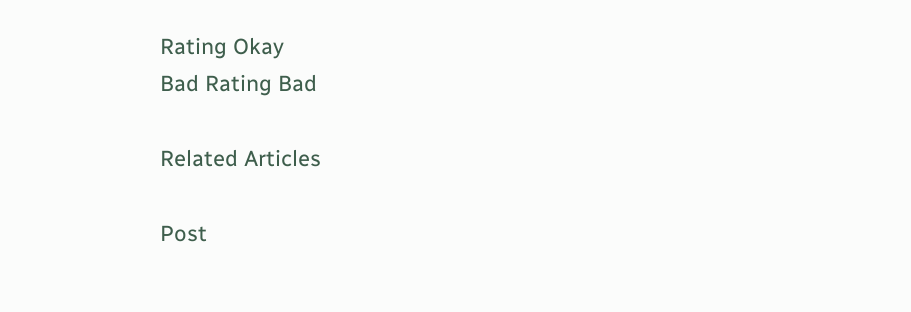Rating Okay
Bad Rating Bad

Related Articles

Post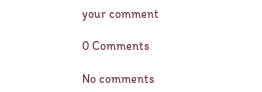your comment

0 Comments

No comments